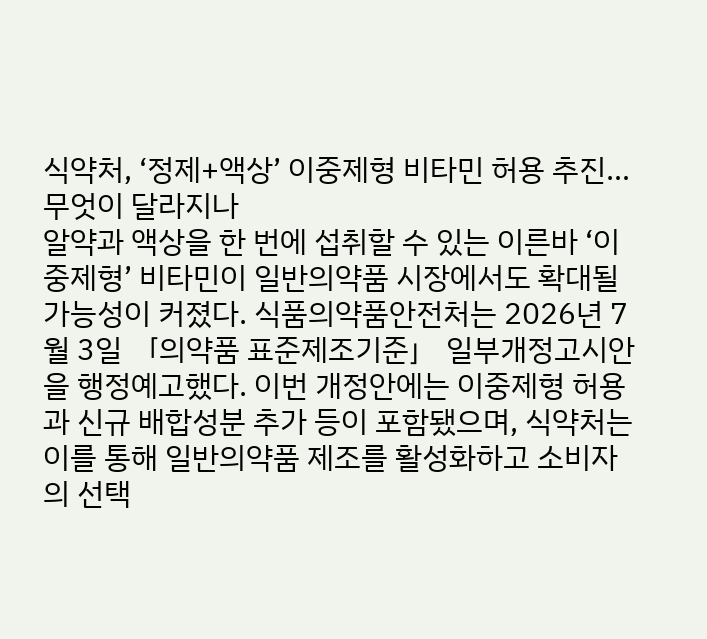식약처, ‘정제+액상’ 이중제형 비타민 허용 추진…무엇이 달라지나
알약과 액상을 한 번에 섭취할 수 있는 이른바 ‘이중제형’ 비타민이 일반의약품 시장에서도 확대될 가능성이 커졌다. 식품의약품안전처는 2026년 7월 3일 「의약품 표준제조기준」 일부개정고시안을 행정예고했다. 이번 개정안에는 이중제형 허용과 신규 배합성분 추가 등이 포함됐으며, 식약처는 이를 통해 일반의약품 제조를 활성화하고 소비자의 선택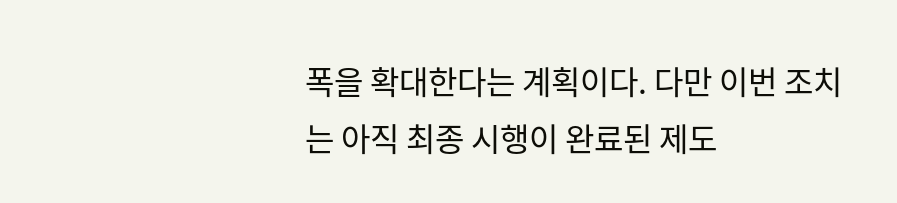폭을 확대한다는 계획이다. 다만 이번 조치는 아직 최종 시행이 완료된 제도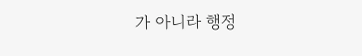가 아니라 행정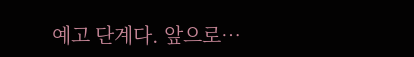예고 단계다. 앞으로…